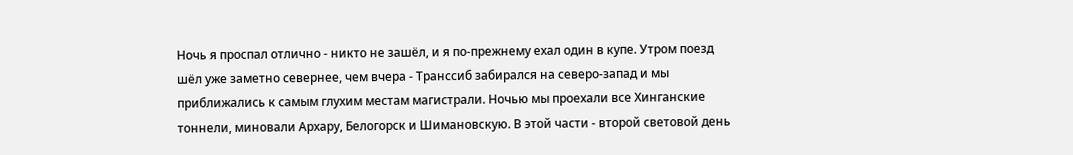Ночь я проспал отлично - никто не зашёл, и я по-прежнему ехал один в купе. Утром поезд шёл уже заметно севернее, чем вчера - Транссиб забирался на северо-запад и мы приближались к самым глухим местам магистрали. Ночью мы проехали все Хинганские тоннели, миновали Архару, Белогорск и Шимановскую. В этой части - второй световой день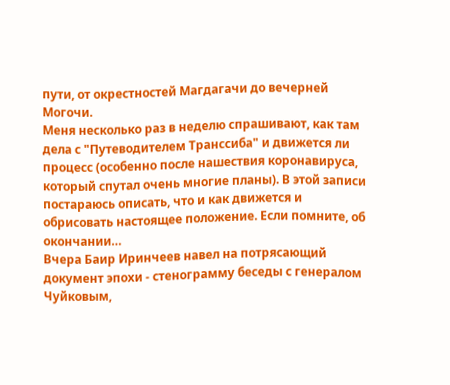пути, от окрестностей Магдагачи до вечерней Могочи.
Меня несколько раз в неделю спрашивают, как там дела с "Путеводителем Транссиба" и движется ли процесс (особенно после нашествия коронавируса, который спутал очень многие планы). В этой записи постараюсь описать, что и как движется и обрисовать настоящее положение. Если помните, об окончании…
Вчера Баир Иринчеев навел на потрясающий документ эпохи - стенограмму беседы с генералом Чуйковым,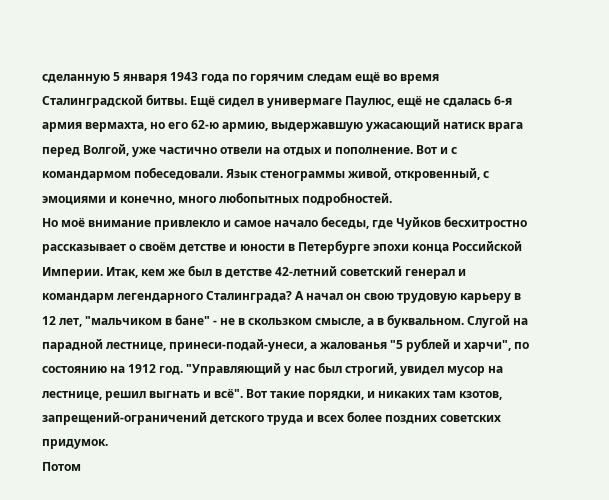сделанную 5 января 1943 года по горячим следам ещё во время Сталинградской битвы. Ещё сидел в универмаге Паулюс, ещё не сдалась 6-я армия вермахта, но его 62-ю армию, выдержавшую ужасающий натиск врага перед Волгой, уже частично отвели на отдых и пополнение. Вот и с командармом побеседовали. Язык стенограммы живой, откровенный, с эмоциями и конечно, много любопытных подробностей.
Но моё внимание привлекло и самое начало беседы, где Чуйков бесхитростно рассказывает о своём детстве и юности в Петербурге эпохи конца Российской Империи. Итак, кем же был в детстве 42-летний советский генерал и командарм легендарного Сталинграда? А начал он свою трудовую карьеру в 12 лет, "мальчиком в бане" - не в скользком смысле, а в буквальном. Слугой на парадной лестнице, принеси-подай-унеси, а жалованья "5 рублей и харчи", по состоянию на 1912 год. "Управляющий у нас был строгий, увидел мусор на лестнице, решил выгнать и всё". Вот такие порядки, и никаких там кзотов, запрещений-ограничений детского труда и всех более поздних советских придумок.
Потом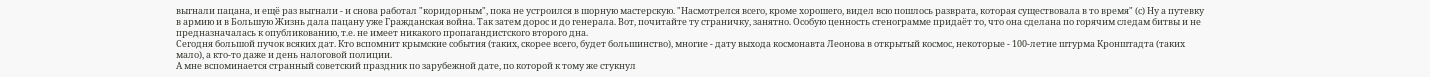выгнали пацана, и ещё раз выгнали - и снова работал "коридорным", пока не устроился в шорную мастерскую. "Насмотрелся всего, кроме хорошего, видел всю пошлось разврата, которая существовала в то время" (с) Ну а путевку в армию и в Большую Жизнь дала пацану уже Гражданская война. Так затем дорос и до генерала. Вот, почитайте ту страничку, занятно. Особую ценность стенограмме придаёт то, что она сделана по горячим следам битвы и не предназначалась к опубликованию, т.е. не имеет никакого пропагандистского второго дна.
Сегодня большой пучок всяких дат. Кто вспомнит крымские события (таких, скорее всего, будет большинство), многие - дату выхода космонавта Леонова в открытый космос, некоторые - 100-летие штурма Кронштадта (таких мало), а кто-то даже и день налоговой полиции.
А мне вспоминается странный советский праздник по зарубежной дате, по которой к тому же стукнул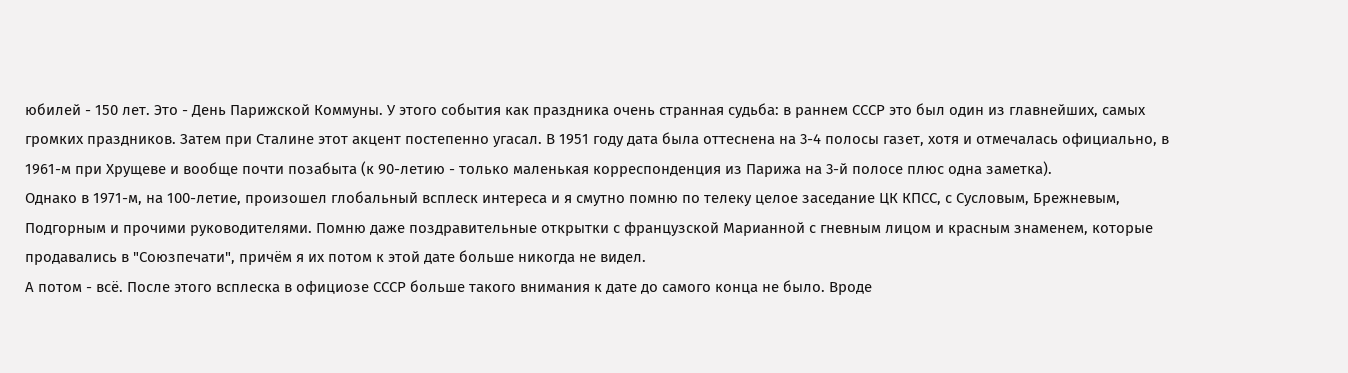юбилей - 150 лет. Это - День Парижской Коммуны. У этого события как праздника очень странная судьба: в раннем СССР это был один из главнейших, самых громких праздников. Затем при Сталине этот акцент постепенно угасал. В 1951 году дата была оттеснена на 3-4 полосы газет, хотя и отмечалась официально, в 1961-м при Хрущеве и вообще почти позабыта (к 90-летию - только маленькая корреспонденция из Парижа на 3-й полосе плюс одна заметка).
Однако в 1971-м, на 100-летие, произошел глобальный всплеск интереса и я смутно помню по телеку целое заседание ЦК КПСС, с Сусловым, Брежневым, Подгорным и прочими руководителями. Помню даже поздравительные открытки с французской Марианной с гневным лицом и красным знаменем, которые продавались в "Союзпечати", причём я их потом к этой дате больше никогда не видел.
А потом - всё. После этого всплеска в официозе СССР больше такого внимания к дате до самого конца не было. Вроде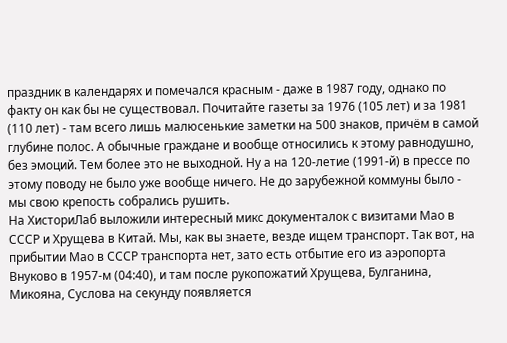праздник в календарях и помечался красным - даже в 1987 году, однако по факту он как бы не существовал. Почитайте газеты за 1976 (105 лет) и за 1981 (110 лет) - там всего лишь малюсенькие заметки на 500 знаков, причём в самой глубине полос. А обычные граждане и вообще относились к этому равнодушно, без эмоций. Тем более это не выходной. Ну а на 120-летие (1991-й) в прессе по этому поводу не было уже вообще ничего. Не до зарубежной коммуны было - мы свою крепость собрались рушить.
На ХисториЛаб выложили интересный микс документалок с визитами Мао в СССР и Хрущева в Китай. Мы, как вы знаете, везде ищем транспорт. Так вот, на прибытии Мао в СССР транспорта нет, зато есть отбытие его из аэропорта Внуково в 1957-м (04:40), и там после рукопожатий Хрущева, Булганина, Микояна, Суслова на секунду появляется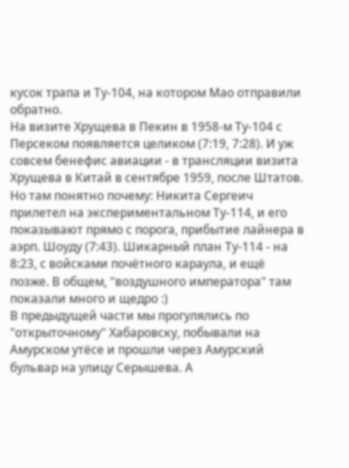кусок трапа и Ту-104, на котором Мао отправили обратно.
На визите Хрущева в Пекин в 1958-м Ту-104 с Персеком появляется целиком (7:19, 7:28). И уж совсем бенефис авиации - в трансляции визита Хрущева в Китай в сентябре 1959, после Штатов. Но там понятно почему: Никита Сергеич прилетел на экспериментальном Ту-114, и его показывают прямо с порога, прибытие лайнера в аэрп. Шоуду (7:43). Шикарный план Ту-114 - на 8:23, с войсками почётного караула, и ещё позже. В общем, "воздушного императора" там показали много и щедро :)
В предыдущей части мы прогулялись по "открыточному" Хабаровску, побывали на Амурском утёсе и прошли через Амурский бульвар на улицу Серышева. А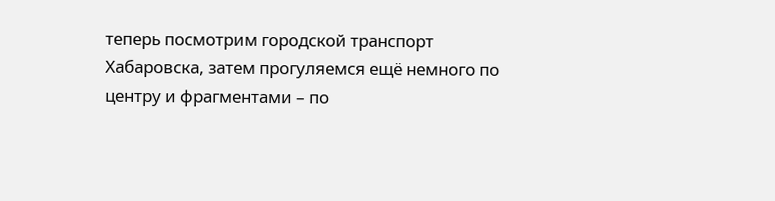теперь посмотрим городской транспорт Хабаровска, затем прогуляемся ещё немного по центру и фрагментами – по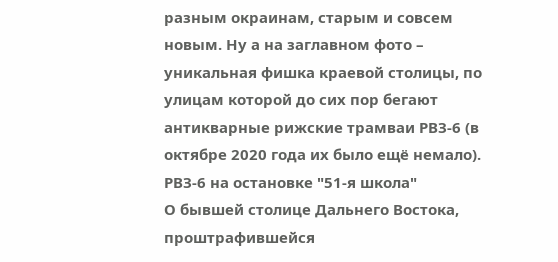разным окраинам, старым и совсем новым. Ну а на заглавном фото – уникальная фишка краевой столицы, по улицам которой до сих пор бегают антикварные рижские трамваи РВЗ-6 (в октябре 2020 года их было ещё немало). РВЗ-6 на остановке "51-я школа"
О бывшей столице Дальнего Востока, проштрафившейся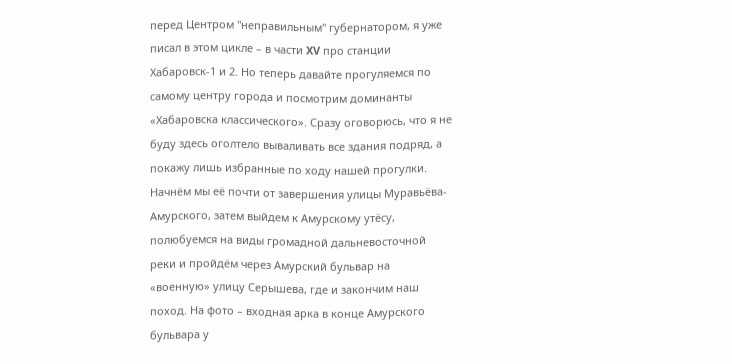перед Центром "неправильным" губернатором, я уже писал в этом цикле – в части XV про станции Хабаровск-1 и 2. Но теперь давайте прогуляемся по самому центру города и посмотрим доминанты «Хабаровска классического». Сразу оговорюсь, что я не буду здесь оголтело вываливать все здания подряд, а покажу лишь избранные по ходу нашей прогулки. Начнём мы её почти от завершения улицы Муравьёва-Амурского, затем выйдем к Амурскому утёсу, полюбуемся на виды громадной дальневосточной реки и пройдём через Амурский бульвар на «военную» улицу Серышева, где и закончим наш поход. На фото – входная арка в конце Амурского бульвара у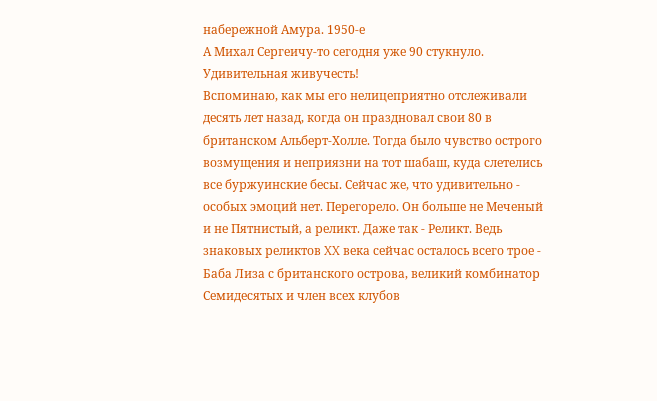набережной Амура. 1950-е
А Михал Сергеичу-то сегодня уже 90 стукнуло. Удивительная живучесть!
Вспоминаю, как мы его нелицеприятно отслеживали десять лет назад, когда он праздновал свои 80 в британском Альберт-Холле. Тогда было чувство острого возмущения и неприязни на тот шабаш, куда слетелись все буржуинские бесы. Сейчас же, что удивительно - особых эмоций нет. Перегорело. Он больше не Меченый и не Пятнистый, а реликт. Даже так - Реликт. Ведь знаковых реликтов XX века сейчас осталось всего трое - Баба Лиза с британского острова, великий комбинатор Семидесятых и член всех клубов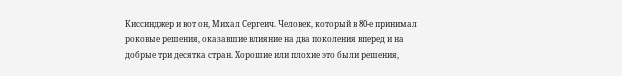Киссинджер и вот он, Михал Сергеич. Человек, который в 80-е принимал роковые решения, оказавшие влияние на два поколения вперед и на добрые три десятка стран. Хорошие или плохие это были решения,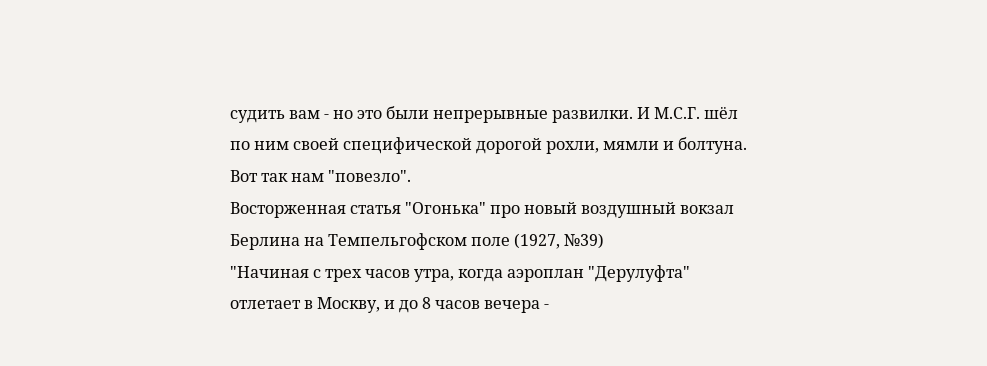судить вам - но это были непрерывные развилки. И М.С.Г. шёл по ним своей специфической дорогой рохли, мямли и болтуна. Вот так нам "повезло".
Восторженная статья "Огонька" про новый воздушный вокзал Берлина на Темпельгофском поле (1927, №39)
"Начиная с трех часов утра, когда аэроплан "Дерулуфта" отлетает в Москву, и до 8 часов вечера -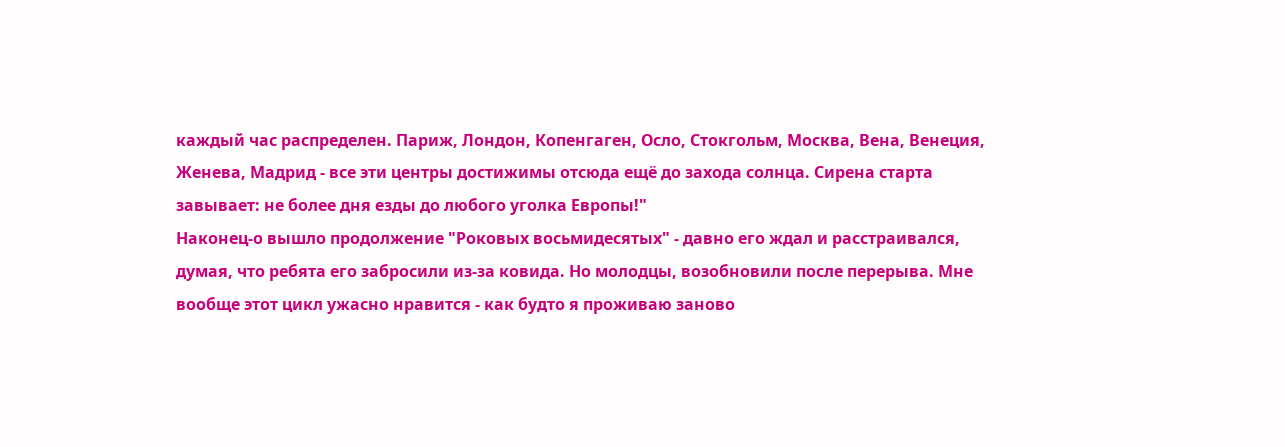каждый час распределен. Париж, Лондон, Копенгаген, Осло, Стокгольм, Москва, Вена, Венеция, Женева, Мадрид - все эти центры достижимы отсюда ещё до захода солнца. Сирена старта завывает: не более дня езды до любого уголка Европы!"
Наконец-о вышло продолжение "Роковых восьмидесятых" - давно его ждал и расстраивался, думая, что ребята его забросили из-за ковида. Но молодцы, возобновили после перерыва. Мне вообще этот цикл ужасно нравится - как будто я проживаю заново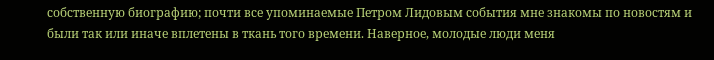собственную биографию; почти все упоминаемые Петром Лидовым события мне знакомы по новостям и были так или иначе вплетены в ткань того времени. Наверное, молодые люди меня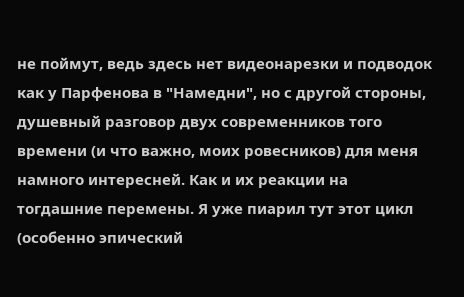не поймут, ведь здесь нет видеонарезки и подводок как у Парфенова в "Намедни", но с другой стороны, душевный разговор двух современников того времени (и что важно, моих ровесников) для меня намного интересней. Как и их реакции на тогдашние перемены. Я уже пиарил тут этот цикл (особенно эпический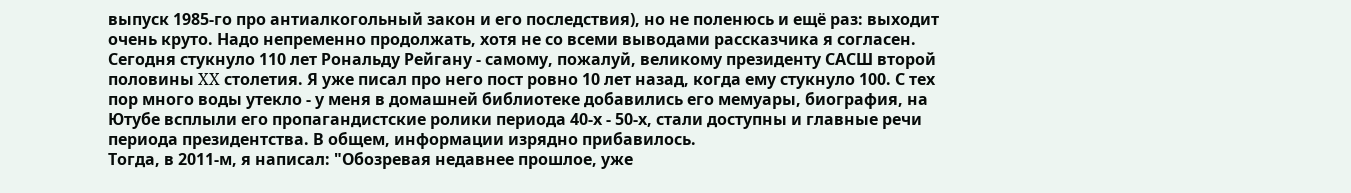выпуск 1985-го про антиалкогольный закон и его последствия), но не поленюсь и ещё раз: выходит очень круто. Надо непременно продолжать, хотя не со всеми выводами рассказчика я согласен.
Сегодня стукнуло 110 лет Рональду Рейгану - самому, пожалуй, великому президенту САСШ второй половины XX столетия. Я уже писал про него пост ровно 10 лет назад, когда ему стукнуло 100. С тех пор много воды утекло - у меня в домашней библиотеке добавились его мемуары, биография, на Ютубе всплыли его пропагандистские ролики периода 40-х - 50-х, стали доступны и главные речи периода президентства. В общем, информации изрядно прибавилось.
Тогда, в 2011-м, я написал: "Обозревая недавнее прошлое, уже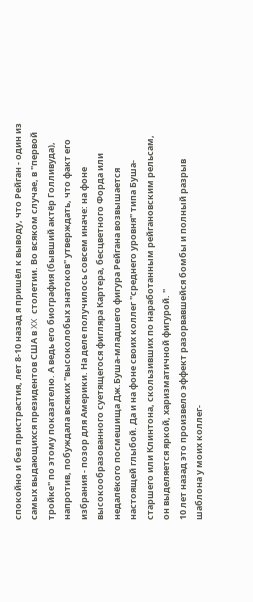спокойно и без пристрастия, лет 8-10 назад я пришёл к выводу, что Рейган - один из самых выдающихся президентов США в XX столетии. Во всяком случае, в "первой тройке" по этому показателю. А ведь его биография (бывший актёр Голливуда), напротив, побуждала всяких "высоколобых знатоков" утверждать, что факт его избрания - позор для Америки. На деле получилось совсем иначе: на фоне высокообразованного суетящегося фигляра Картера, бесцветного Форда или недалёкого посмешища Дж.Буша-младшего фигура Рейгана возвышается настоящей глыбой. Да и на фоне своих коллег "среднего уровня" типа Буша-старшего или Клинтона, скользивших по наработанным рейгановским рельсам, он выделяется яркой, харизматичной фигурой. "
10 лет назад это произвело эффект разорвавшейся бомбы и полный разрыв шаблона у моих коллег-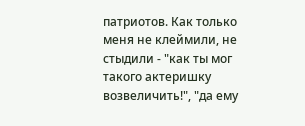патриотов. Как только меня не клеймили, не стыдили - "как ты мог такого актеришку возвеличить!", "да ему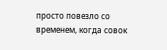просто повезло со временем, когда совок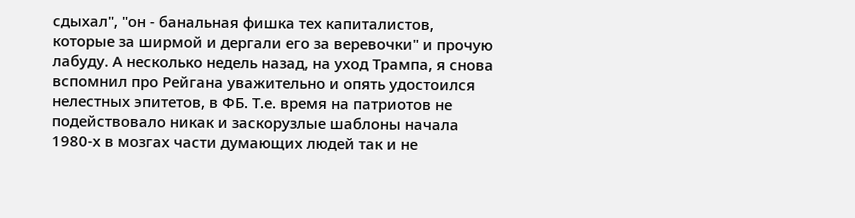сдыхал", "он - банальная фишка тех капиталистов, которые за ширмой и дергали его за веревочки" и прочую лабуду. А несколько недель назад, на уход Трампа, я снова вспомнил про Рейгана уважительно и опять удостоился нелестных эпитетов, в ФБ. Т.е. время на патриотов не подействовало никак и заскорузлые шаблоны начала 1980-х в мозгах части думающих людей так и не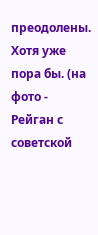преодолены. Хотя уже пора бы. (на фото - Рейган с советской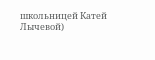школьницей Катей Лычевой)